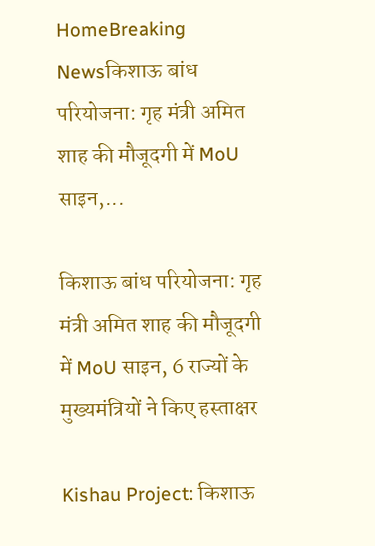HomeBreaking Newsकिशाऊ बांध परियोजना: गृह मंत्री अमित शाह की मौजूदगी में MoU साइन,...

किशाऊ बांध परियोजना: गृह मंत्री अमित शाह की मौजूदगी में MoU साइन, 6 राज्यों के मुख्यमंत्रियों ने किए हस्ताक्षर

Kishau Project: किशाऊ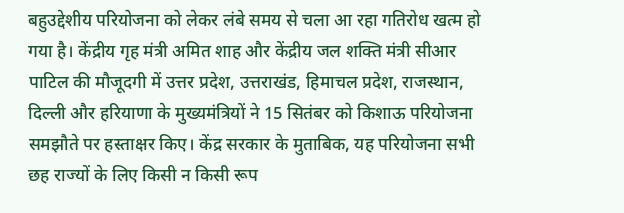बहुउद्देशीय परियोजना को लेकर लंबे समय से चला आ रहा गतिरोध खत्म हो गया है। केंद्रीय गृह मंत्री अमित शाह और केंद्रीय जल शक्ति मंत्री सीआर पाटिल की मौजूदगी में उत्तर प्रदेश, उत्तराखंड, हिमाचल प्रदेश, राजस्थान, दिल्ली और हरियाणा के मुख्यमंत्रियों ने 15 सितंबर को किशाऊ परियोजना समझौते पर हस्ताक्षर किए। केंद्र सरकार के मुताबिक, यह परियोजना सभी छह राज्यों के लिए किसी न किसी रूप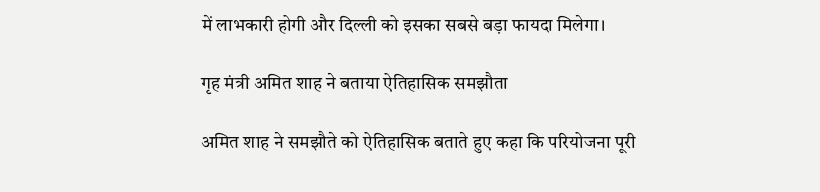में लाभकारी होगी और दिल्ली को इसका सबसे बड़ा फायदा मिलेगा।

गृह मंत्री अमित शाह ने बताया ऐतिहासिक समझौता

अमित शाह ने समझौते को ऐतिहासिक बताते हुए कहा कि परियोजना पूरी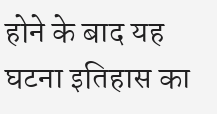होने के बाद यह घटना इतिहास का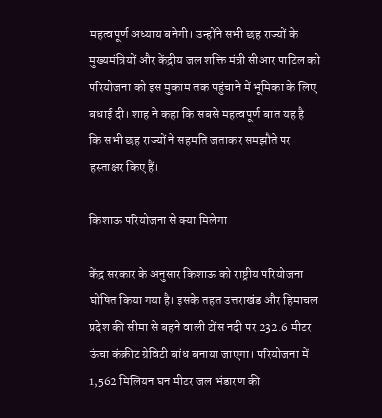महत्वपूर्ण अध्याय बनेगी। उन्होंने सभी छह राज्यों के मुख्यमंत्रियों और केंद्रीय जल शक्ति मंत्री सीआर पाटिल को परियोजना को इस मुकाम तक पहुंचाने में भूमिका के लिए बधाई दी। शाह ने कहा कि सबसे महत्वपूर्ण बात यह है कि सभी छह राज्यों ने सहमति जताकर समझौते पर हस्ताक्षर किए हैं।

किशाऊ परियोजना से क्या मिलेगा

केंद्र सरकार के अनुसार किशाऊ को राष्ट्रीय परियोजना घोषित किया गया है। इसके तहत उत्तराखंड और हिमाचल प्रदेश की सीमा से बहने वाली टोंस नदी पर 232.6 मीटर ऊंचा कंक्रीट ग्रेविटी बांध बनाया जाएगा। परियोजना में 1,562 मिलियन घन मीटर जल भंडारण की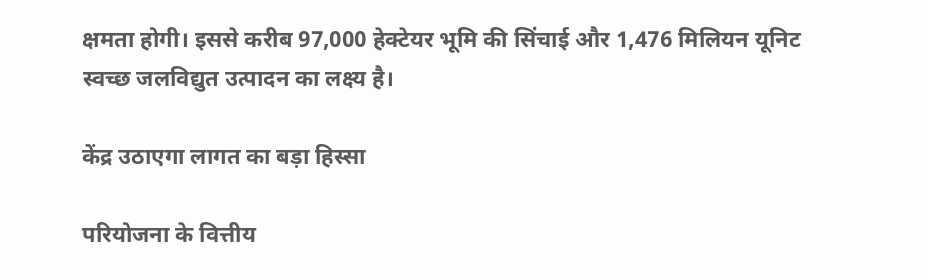क्षमता होगी। इससे करीब 97,000 हेक्टेयर भूमि की सिंचाई और 1,476 मिलियन यूनिट स्वच्छ जलविद्युत उत्पादन का लक्ष्य है।

केंद्र उठाएगा लागत का बड़ा हिस्सा

परियोजना के वित्तीय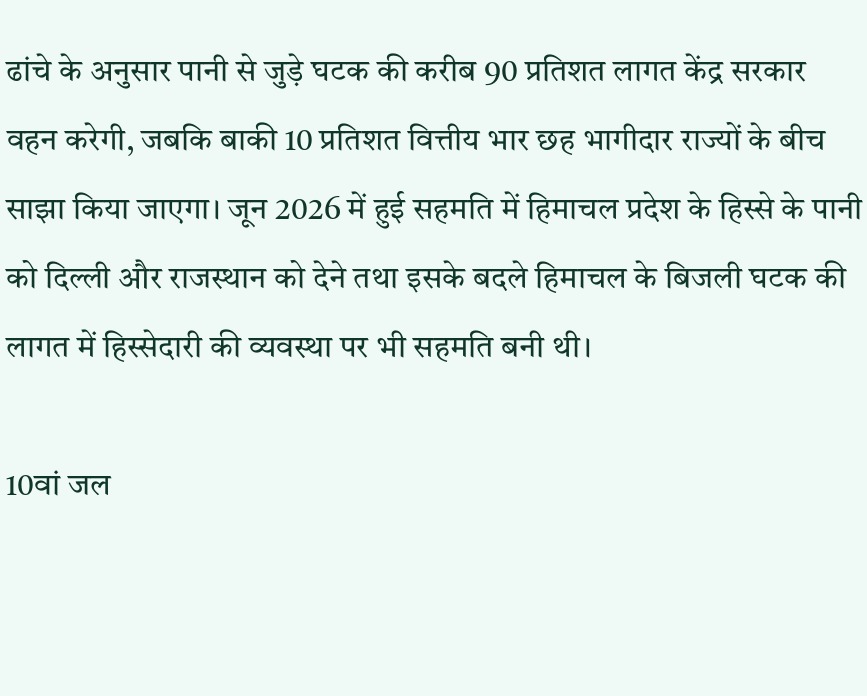ढांचे के अनुसार पानी से जुड़े घटक की करीब 90 प्रतिशत लागत केंद्र सरकार वहन करेगी, जबकि बाकी 10 प्रतिशत वित्तीय भार छह भागीदार राज्यों के बीच साझा किया जाएगा। जून 2026 में हुई सहमति में हिमाचल प्रदेश के हिस्से के पानी को दिल्ली और राजस्थान को देने तथा इसके बदले हिमाचल के बिजली घटक की लागत में हिस्सेदारी की व्यवस्था पर भी सहमति बनी थी।

10वां जल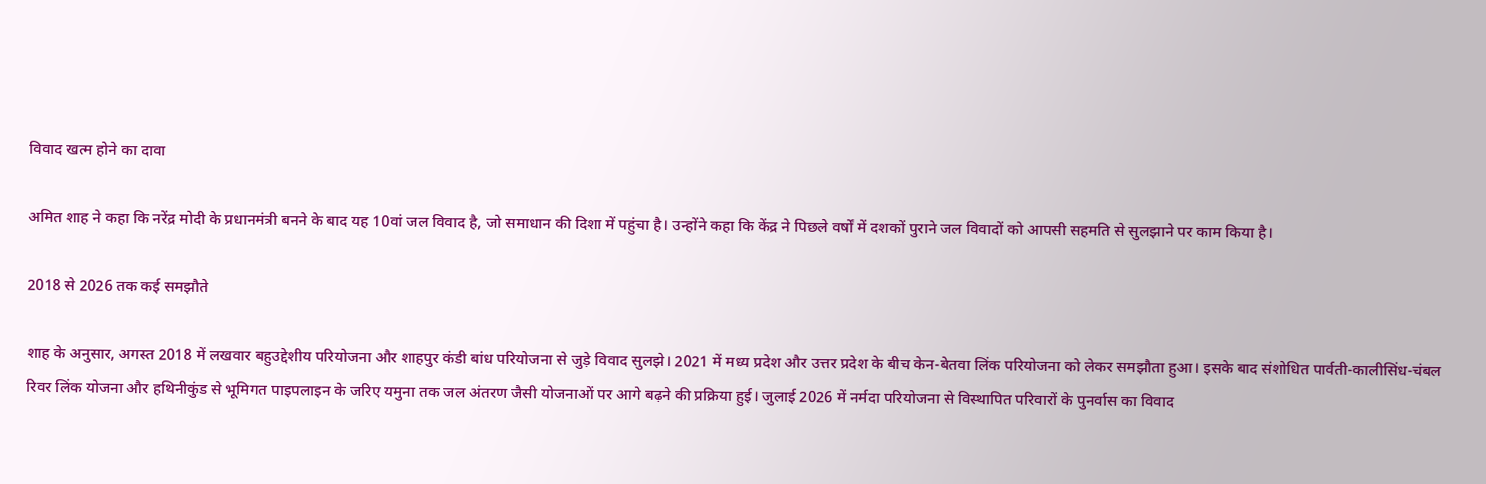विवाद खत्म होने का दावा

अमित शाह ने कहा कि नरेंद्र मोदी के प्रधानमंत्री बनने के बाद यह 10वां जल विवाद है, जो समाधान की दिशा में पहुंचा है। उन्होंने कहा कि केंद्र ने पिछले वर्षों में दशकों पुराने जल विवादों को आपसी सहमति से सुलझाने पर काम किया है।

2018 से 2026 तक कई समझौते

शाह के अनुसार, अगस्त 2018 में लखवार बहुउद्देशीय परियोजना और शाहपुर कंडी बांध परियोजना से जुड़े विवाद सुलझे। 2021 में मध्य प्रदेश और उत्तर प्रदेश के बीच केन-बेतवा लिंक परियोजना को लेकर समझौता हुआ। इसके बाद संशोधित पार्वती-कालीसिंध-चंबल रिवर लिंक योजना और हथिनीकुंड से भूमिगत पाइपलाइन के जरिए यमुना तक जल अंतरण जैसी योजनाओं पर आगे बढ़ने की प्रक्रिया हुई। जुलाई 2026 में नर्मदा परियोजना से विस्थापित परिवारों के पुनर्वास का विवाद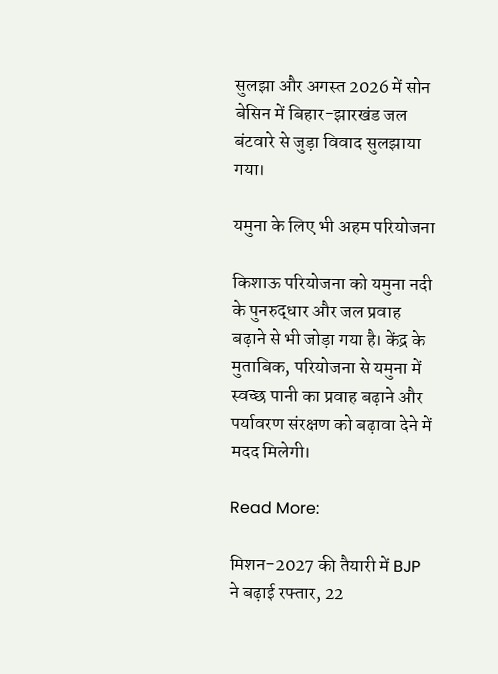सुलझा और अगस्त 2026 में सोन बेसिन में बिहार-झारखंड जल बंटवारे से जुड़ा विवाद सुलझाया गया।

यमुना के लिए भी अहम परियोजना

किशाऊ परियोजना को यमुना नदी के पुनरुद्धार और जल प्रवाह बढ़ाने से भी जोड़ा गया है। केंद्र के मुताबिक, परियोजना से यमुना में स्वच्छ पानी का प्रवाह बढ़ाने और पर्यावरण संरक्षण को बढ़ावा देने में मदद मिलेगी।

Read More:

मिशन-2027 की तैयारी में BJP ने बढ़ाई रफ्तार, 22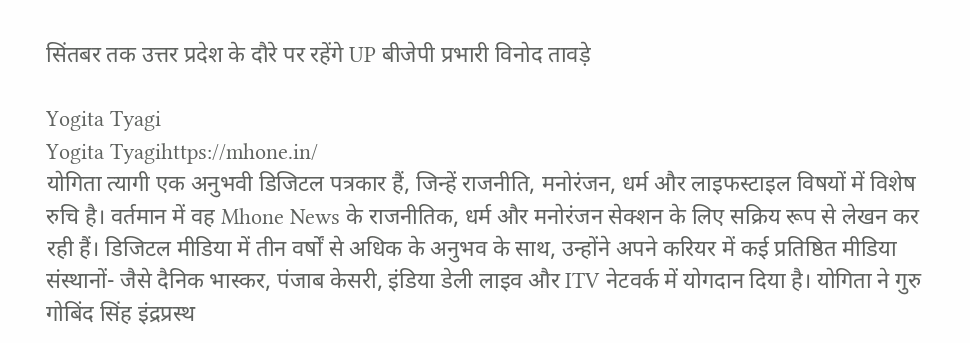सिंतबर तक उत्तर प्रदेश के दौरे पर रहेंगे UP बीजेपी प्रभारी विनोद तावड़े

Yogita Tyagi
Yogita Tyagihttps://mhone.in/
योगिता त्यागी एक अनुभवी डिजिटल पत्रकार हैं, जिन्हें राजनीति, मनोरंजन, धर्म और लाइफस्टाइल विषयों में विशेष रुचि है। वर्तमान में वह Mhone News के राजनीतिक, धर्म और मनोरंजन सेक्शन के लिए सक्रिय रूप से लेखन कर रही हैं। डिजिटल मीडिया में तीन वर्षों से अधिक के अनुभव के साथ, उन्होंने अपने करियर में कई प्रतिष्ठित मीडिया संस्थानों- जैसे दैनिक भास्कर, पंजाब केसरी, इंडिया डेली लाइव और ITV नेटवर्क में योगदान दिया है। योगिता ने गुरु गोबिंद सिंह इंद्रप्रस्थ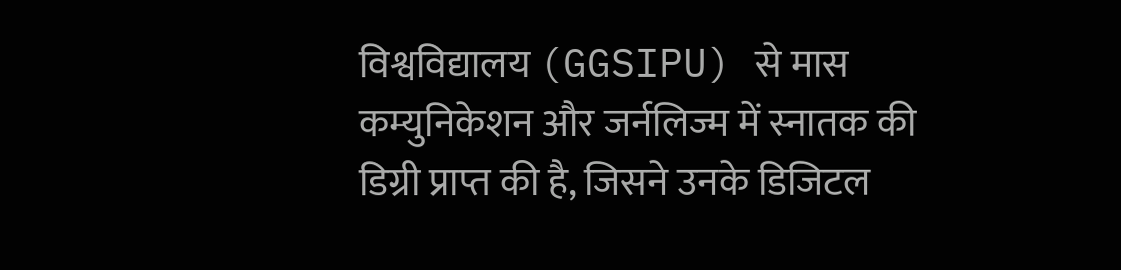विश्वविद्यालय (GGSIPU) से मास कम्युनिकेशन और जर्नलिज्म में स्नातक की डिग्री प्राप्त की है, जिसने उनके डिजिटल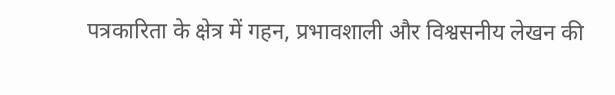पत्रकारिता के क्षेत्र में गहन, प्रभावशाली और विश्वसनीय लेखन की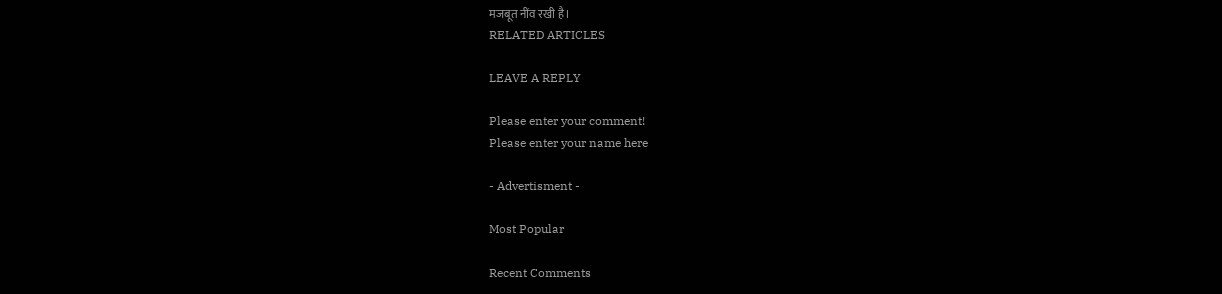मजबूत नींव रखी है।
RELATED ARTICLES

LEAVE A REPLY

Please enter your comment!
Please enter your name here

- Advertisment -

Most Popular

Recent Comments